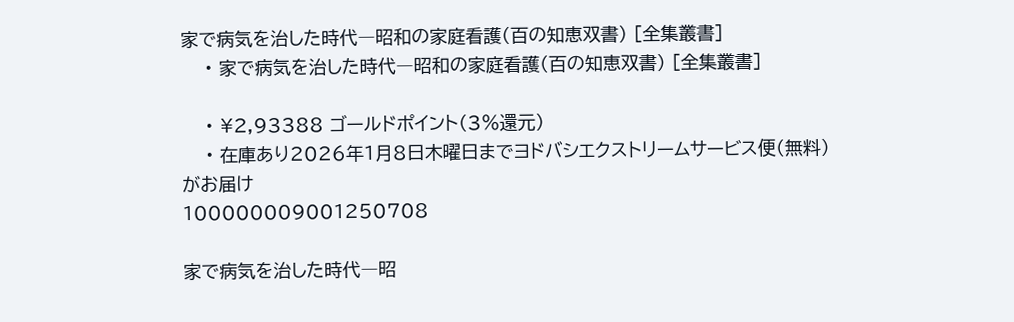家で病気を治した時代―昭和の家庭看護(百の知恵双書) [全集叢書]
    • 家で病気を治した時代―昭和の家庭看護(百の知恵双書) [全集叢書]

    • ¥2,93388 ゴールドポイント(3%還元)
    • 在庫あり2026年1月8日木曜日までヨドバシエクストリームサービス便(無料)がお届け
100000009001250708

家で病気を治した時代―昭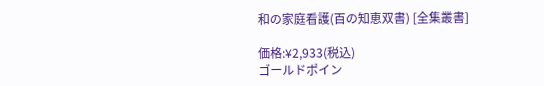和の家庭看護(百の知恵双書) [全集叢書]

価格:¥2,933(税込)
ゴールドポイン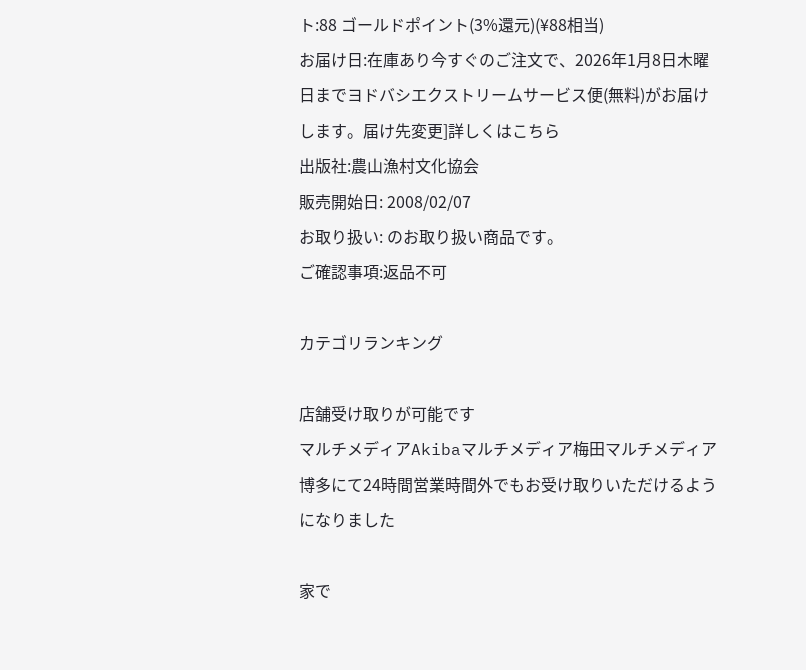ト:88 ゴールドポイント(3%還元)(¥88相当)
お届け日:在庫あり今すぐのご注文で、2026年1月8日木曜日までヨドバシエクストリームサービス便(無料)がお届けします。届け先変更]詳しくはこちら
出版社:農山漁村文化協会
販売開始日: 2008/02/07
お取り扱い: のお取り扱い商品です。
ご確認事項:返品不可

カテゴリランキング

店舗受け取りが可能です
マルチメディアAkibaマルチメディア梅田マルチメディア博多にて24時間営業時間外でもお受け取りいただけるようになりました

家で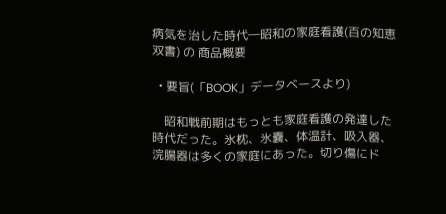病気を治した時代―昭和の家庭看護(百の知恵双書) の 商品概要

  • 要旨(「BOOK」データベースより)

    昭和戦前期はもっとも家庭看護の発達した時代だった。氷枕、氷嚢、体温計、吸入器、浣腸器は多くの家庭にあった。切り傷にド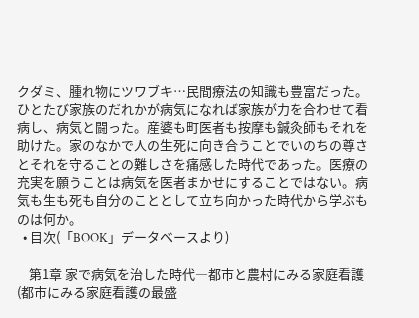クダミ、腫れ物にツワブキ…民間療法の知識も豊富だった。ひとたび家族のだれかが病気になれば家族が力を合わせて看病し、病気と闘った。産婆も町医者も按摩も鍼灸師もそれを助けた。家のなかで人の生死に向き合うことでいのちの尊さとそれを守ることの難しさを痛感した時代であった。医療の充実を願うことは病気を医者まかせにすることではない。病気も生も死も自分のこととして立ち向かった時代から学ぶものは何か。
  • 目次(「BOOK」データベースより)

    第1章 家で病気を治した時代―都市と農村にみる家庭看護(都市にみる家庭看護の最盛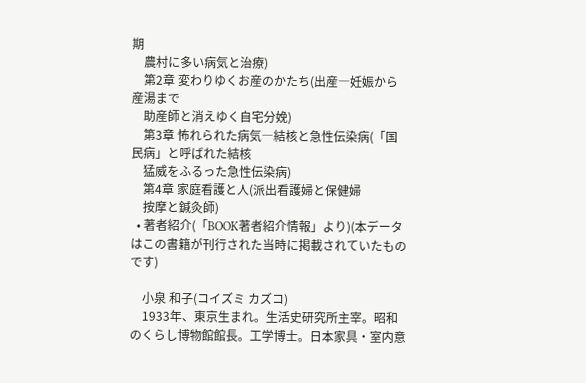期
    農村に多い病気と治療)
    第2章 変わりゆくお産のかたち(出産―妊娠から産湯まで
    助産師と消えゆく自宅分娩)
    第3章 怖れられた病気―結核と急性伝染病(「国民病」と呼ばれた結核
    猛威をふるった急性伝染病)
    第4章 家庭看護と人(派出看護婦と保健婦
    按摩と鍼灸師)
  • 著者紹介(「BOOK著者紹介情報」より)(本データはこの書籍が刊行された当時に掲載されていたものです)

    小泉 和子(コイズミ カズコ)
    1933年、東京生まれ。生活史研究所主宰。昭和のくらし博物館館長。工学博士。日本家具・室内意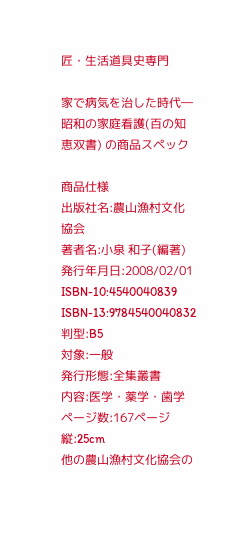匠・生活道具史専門

家で病気を治した時代―昭和の家庭看護(百の知恵双書) の商品スペック

商品仕様
出版社名:農山漁村文化協会
著者名:小泉 和子(編著)
発行年月日:2008/02/01
ISBN-10:4540040839
ISBN-13:9784540040832
判型:B5
対象:一般
発行形態:全集叢書
内容:医学・薬学・歯学
ページ数:167ページ
縦:25cm
他の農山漁村文化協会の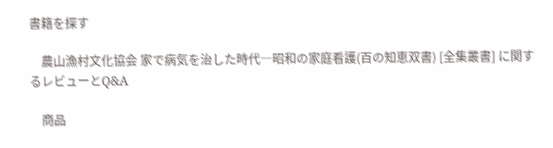書籍を探す

    農山漁村文化協会 家で病気を治した時代―昭和の家庭看護(百の知恵双書) [全集叢書] に関するレビューとQ&A

    商品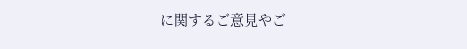に関するご意見やご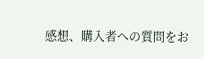感想、購入者への質問をお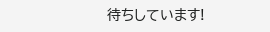待ちしています!